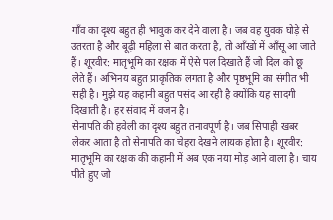गाँव का दृश्य बहुत ही भावुक कर देने वाला है। जब वह युवक घोड़े से उतरता है और बूढ़ी महिला से बात करता है, तो आँखों में आँसू आ जाते हैं। शूरवीर: मातृभूमि का रक्षक में ऐसे पल दिखाते हैं जो दिल को छू लेते हैं। अभिनय बहुत प्राकृतिक लगता है और पृष्ठभूमि का संगीत भी सही है। मुझे यह कहानी बहुत पसंद आ रही है क्योंकि यह सादगी दिखाती है। हर संवाद में वजन है।
सेनापति की हवेली का दृश्य बहुत तनावपूर्ण है। जब सिपाही खबर लेकर आता है तो सेनापति का चेहरा देखने लायक होता है। शूरवीर: मातृभूमि का रक्षक की कहानी में अब एक नया मोड़ आने वाला है। चाय पीते हुए जो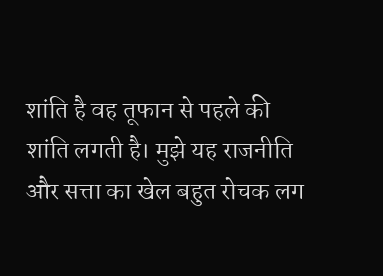शांति है वह तूफान से पहले की शांति लगती है। मुझे यह राजनीति और सत्ता का खेल बहुत रोचक लग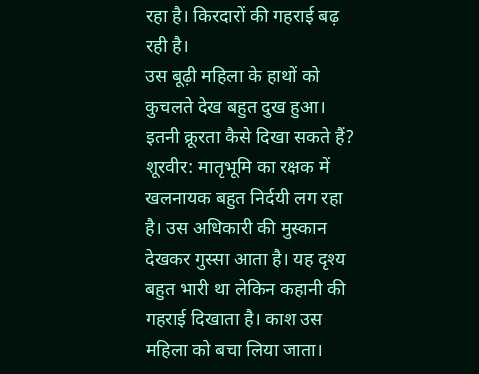रहा है। किरदारों की गहराई बढ़ रही है।
उस बूढ़ी महिला के हाथों को कुचलते देख बहुत दुख हुआ। इतनी क्रूरता कैसे दिखा सकते हैं? शूरवीर: मातृभूमि का रक्षक में खलनायक बहुत निर्दयी लग रहा है। उस अधिकारी की मुस्कान देखकर गुस्सा आता है। यह दृश्य बहुत भारी था लेकिन कहानी की गहराई दिखाता है। काश उस महिला को बचा लिया जाता।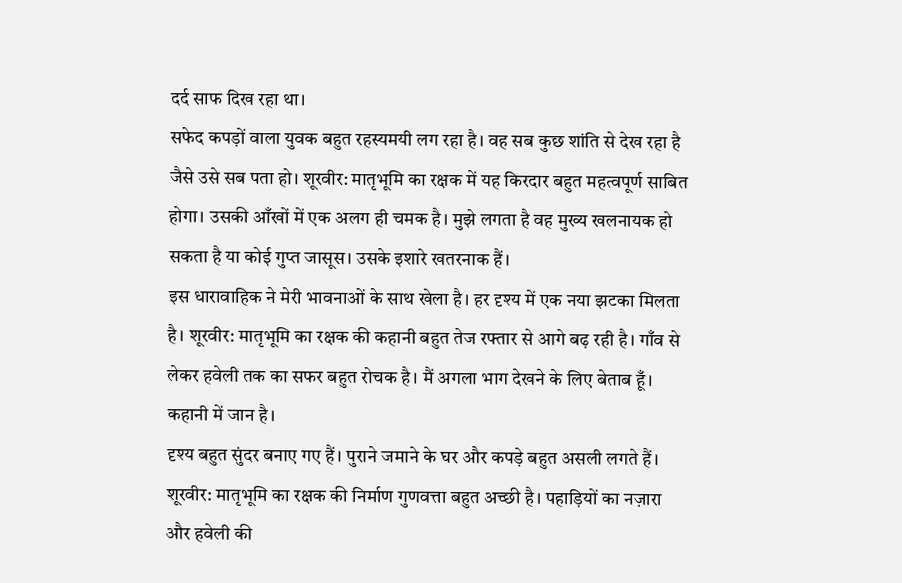दर्द साफ दिख रहा था।
सफेद कपड़ों वाला युवक बहुत रहस्यमयी लग रहा है। वह सब कुछ शांति से देख रहा है जैसे उसे सब पता हो। शूरवीर: मातृभूमि का रक्षक में यह किरदार बहुत महत्वपूर्ण साबित होगा। उसकी आँखों में एक अलग ही चमक है। मुझे लगता है वह मुख्य खलनायक हो सकता है या कोई गुप्त जासूस। उसके इशारे खतरनाक हैं।
इस धारावाहिक ने मेरी भावनाओं के साथ खेला है। हर दृश्य में एक नया झटका मिलता है। शूरवीर: मातृभूमि का रक्षक की कहानी बहुत तेज रफ्तार से आगे बढ़ रही है। गाँव से लेकर हवेली तक का सफर बहुत रोचक है। मैं अगला भाग देखने के लिए बेताब हूँ। कहानी में जान है।
दृश्य बहुत सुंदर बनाए गए हैं। पुराने जमाने के घर और कपड़े बहुत असली लगते हैं। शूरवीर: मातृभूमि का रक्षक की निर्माण गुणवत्ता बहुत अच्छी है। पहाड़ियों का नज़ारा और हवेली की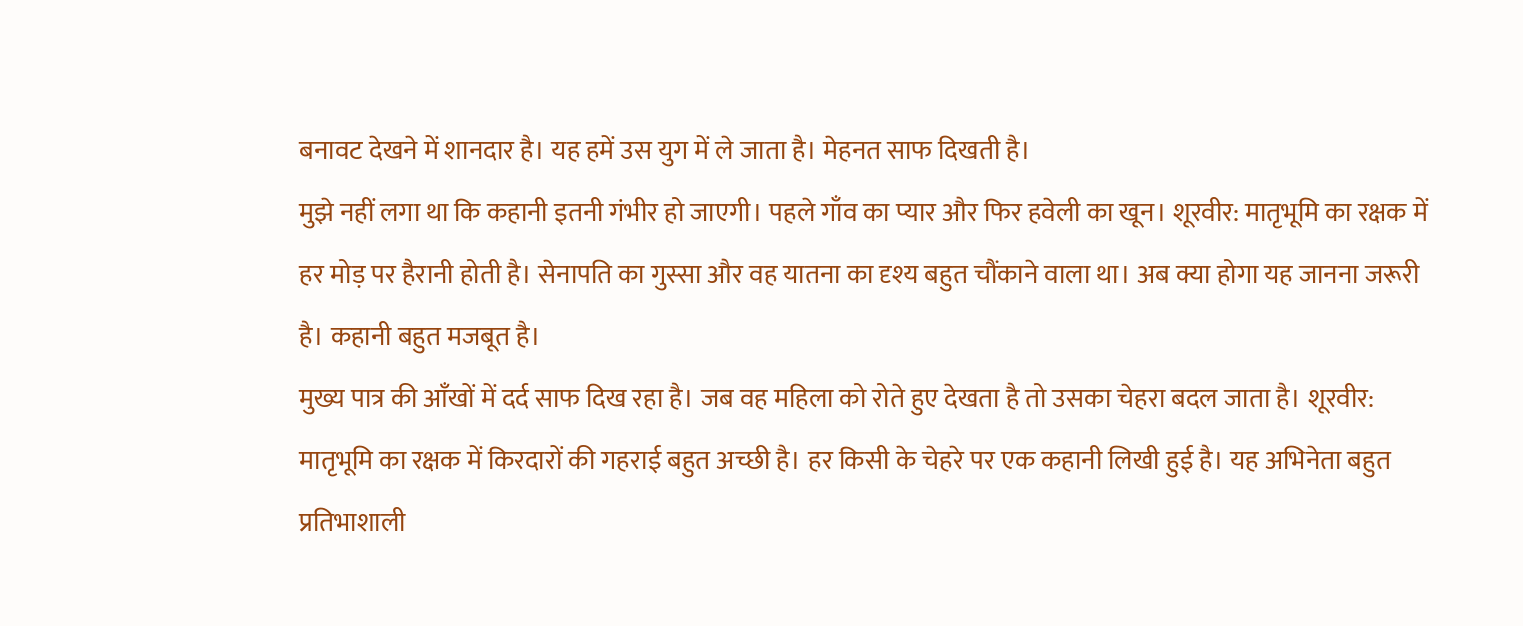बनावट देखने में शानदार है। यह हमें उस युग में ले जाता है। मेहनत साफ दिखती है।
मुझे नहीं लगा था कि कहानी इतनी गंभीर हो जाएगी। पहले गाँव का प्यार और फिर हवेली का खून। शूरवीर: मातृभूमि का रक्षक में हर मोड़ पर हैरानी होती है। सेनापति का गुस्सा और वह यातना का दृश्य बहुत चौंकाने वाला था। अब क्या होगा यह जानना जरूरी है। कहानी बहुत मजबूत है।
मुख्य पात्र की आँखों में दर्द साफ दिख रहा है। जब वह महिला को रोते हुए देखता है तो उसका चेहरा बदल जाता है। शूरवीर: मातृभूमि का रक्षक में किरदारों की गहराई बहुत अच्छी है। हर किसी के चेहरे पर एक कहानी लिखी हुई है। यह अभिनेता बहुत प्रतिभाशाली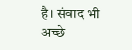है। संवाद भी अच्छे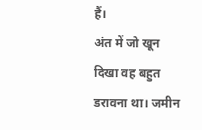हैं।
अंत में जो खून दिखा वह बहुत डरावना था। जमीन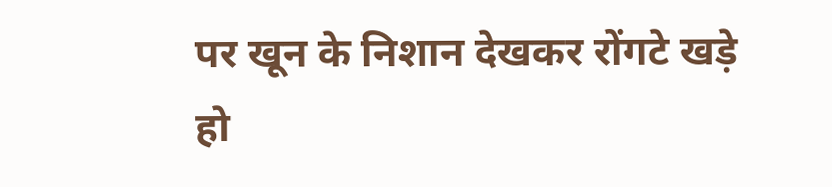पर खून के निशान देखकर रोंगटे खड़े हो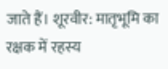जाते हैं। शूरवीर: मातृभूमि का रक्षक में रहस्य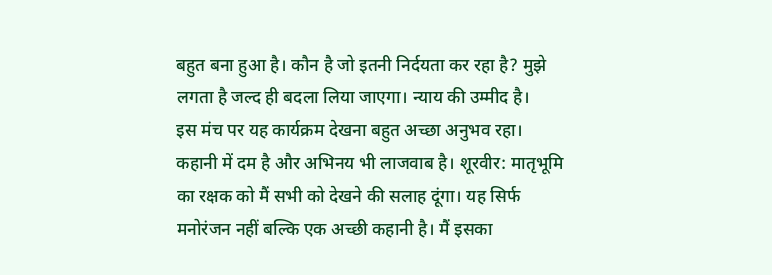बहुत बना हुआ है। कौन है जो इतनी निर्दयता कर रहा है? मुझे लगता है जल्द ही बदला लिया जाएगा। न्याय की उम्मीद है।
इस मंच पर यह कार्यक्रम देखना बहुत अच्छा अनुभव रहा। कहानी में दम है और अभिनय भी लाजवाब है। शूरवीर: मातृभूमि का रक्षक को मैं सभी को देखने की सलाह दूंगा। यह सिर्फ मनोरंजन नहीं बल्कि एक अच्छी कहानी है। मैं इसका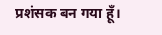प्रशंसक बन गया हूँ।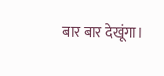बार बार देखूंगा।